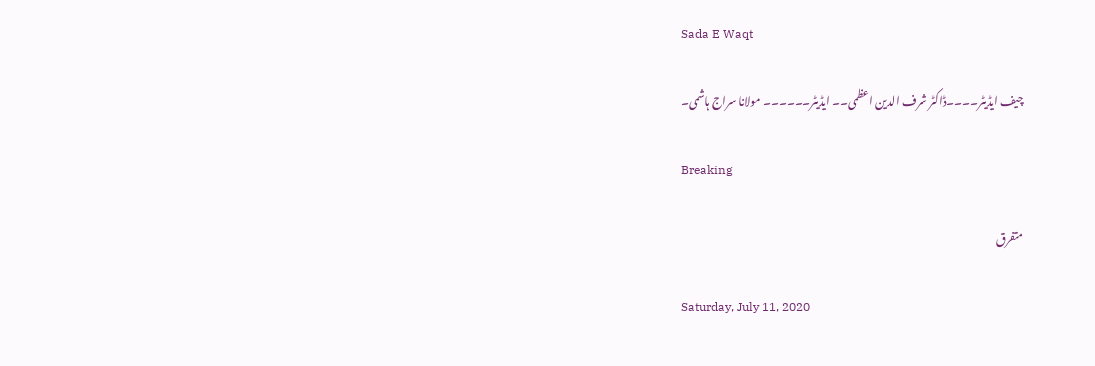Sada E Waqt

چیف ایڈیٹر۔۔۔۔ڈاکٹر شرف الدین اعظمی۔۔ ایڈیٹر۔۔۔۔۔۔ مولانا سراج ہاشمی۔

Breaking

متفرق

Saturday, July 11, 2020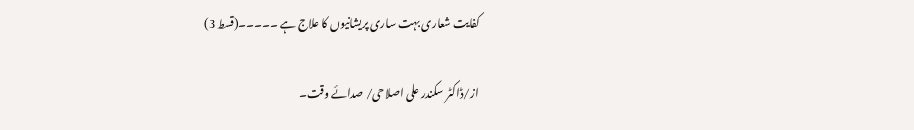کفایت شعاری بہت ساری پریشانیوں کا علاج ہے ۔۔۔۔۔(قسط 3)

از/ڈاکٹر سکندر علی اصلاحی/ صدائے وقت۔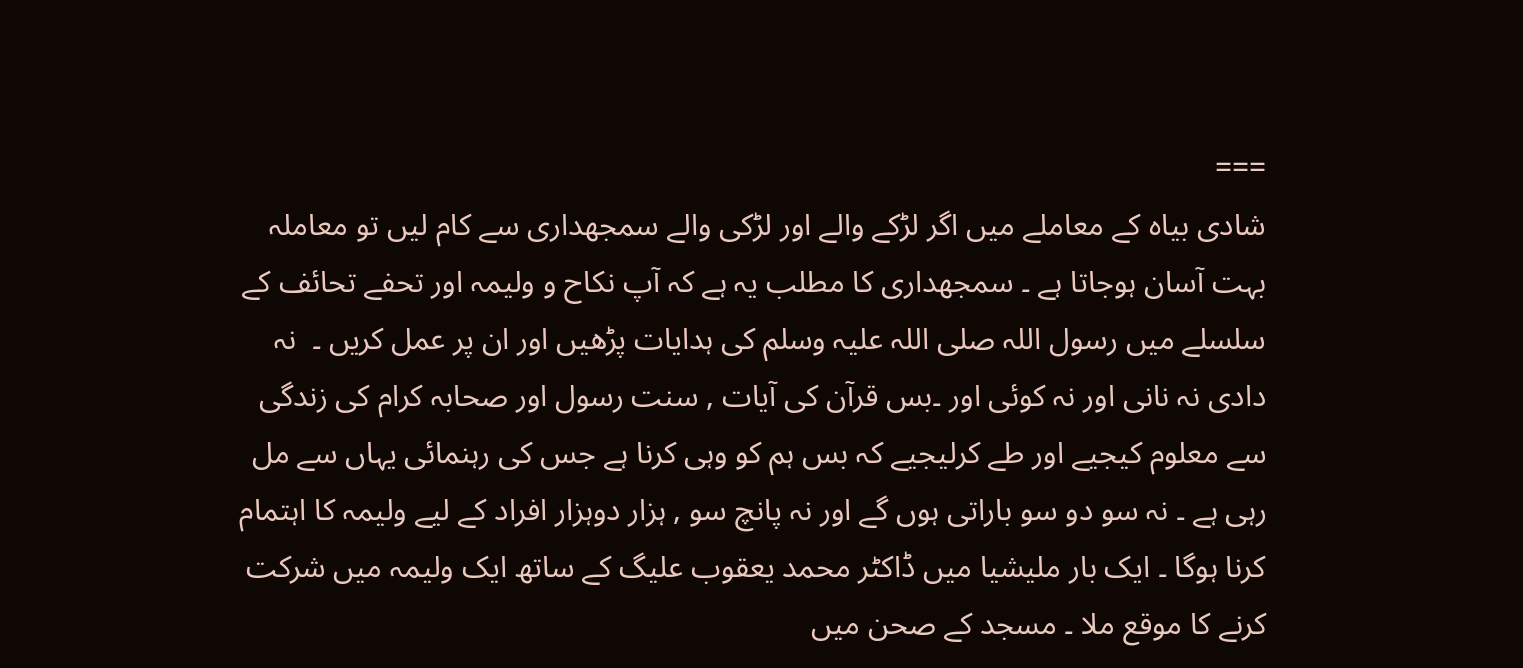===
شادی بیاہ کے معاملے میں اگر لڑکے والے اور لڑکی والے سمجھداری سے کام لیں تو معاملہ بہت آسان ہوجاتا ہے ۔ سمجھداری کا مطلب یہ ہے کہ آپ نکاح و ولیمہ اور تحفے تحائف کے سلسلے میں رسول اللہ صلی اللہ علیہ وسلم کی ہدایات پڑھیں اور ان پر عمل کریں ۔  نہ دادی نہ نانی اور نہ کوئی اور ۔بس قرآن کی آیات , سنت رسول اور صحابہ کرام کی زندگی سے معلوم کیجیے اور طے کرلیجیے کہ بس ہم کو وہی کرنا ہے جس کی رہنمائی یہاں سے مل رہی ہے ۔ نہ سو دو سو باراتی ہوں گے اور نہ پانچ سو , ہزار دوہزار افراد کے لیے ولیمہ کا اہتمام کرنا ہوگا ۔ ایک بار ملیشیا میں ڈاکٹر محمد یعقوب علیگ کے ساتھ ایک ولیمہ میں شرکت کرنے کا موقع ملا ۔ مسجد کے صحن میں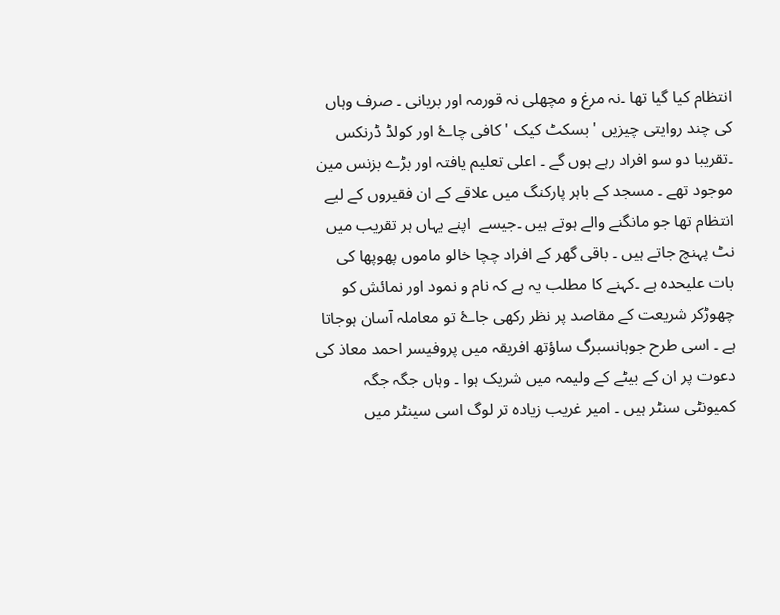انتظام کیا گیا تھا ۔نہ مرغ و مچھلی نہ قورمہ اور بریانی ۔ صرف وہاں کی چند روایتی چیزیں ' بسکٹ کیک 'کافی چاۓ اور کولڈ ڈرنکس ۔تقریبا دو سو افراد رہے ہوں گے ۔ اعلی تعلیم یافتہ اور بڑے بزنس مین موجود تھے ۔ مسجد کے باہر پارکنگ میں علاقے کے ان فقیروں کے لیے انتظام تھا جو مانگنے والے ہوتے ہیں ۔جیسے  اپنے یہاں ہر تقریب میں نٹ پہنچ جاتے ہیں ۔ باقی گھر کے افراد چچا خالو ماموں پھوپھا کی بات علیحدہ ہے ۔کہنے کا مطلب یہ ہے کہ نام و نمود اور نمائش کو چھوڑکر شریعت کے مقاصد پر نظر رکھی جاۓ تو معاملہ آسان ہوجاتا ہے ۔ اسی طرح جوہانسبرگ ساؤتھ افریقہ میں پروفیسر احمد معاذ کی دعوت پر ان کے بیٹے کے ولیمہ میں شریک ہوا ۔ وہاں جگہ جگہ کمیونٹی سنٹر ہیں ۔ امیر غریب زیادہ تر لوگ اسی سینٹر میں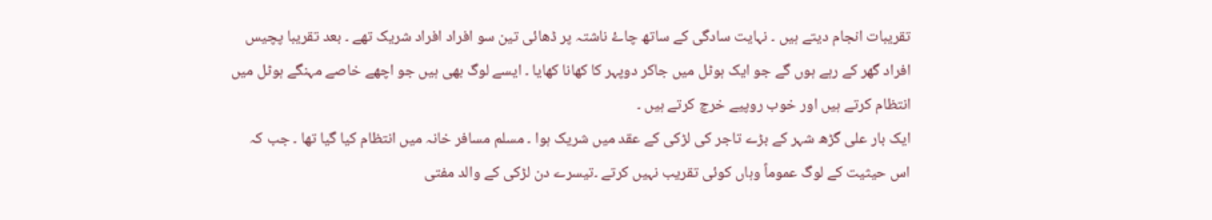تقریبات انجام دیتے ہیں ۔ نہایت سادگی کے ساتھ چاۓ ناشتہ پر ڈھائی تین سو افراد افراد شریک تھے ۔ بعد تقریبا پچیس افراد گھر کے رہے ہوں گے جو ایک ہوٹل میں جاکر دوپہر کا کھانا کھایا ۔ ایسے لوگ بھی ہیں جو اچھے خاصے مہنگے ہوٹل میں انتظام کرتے ہیں اور خوب روپیے خرچ کرتے ہیں ۔
ایک بار علی گڑھ شہر کے بڑے تاجر کی لڑکی کے عقد میں شریک ہوا ۔ مسلم مسافر خانہ میں انتظام کیا گیا تھا ۔ جب کہ اس حیثیت کے لوگ عموماً وہاں کوئی تقریب نہیں کرتے ۔تیسرے دن لڑکی کے والد مفتی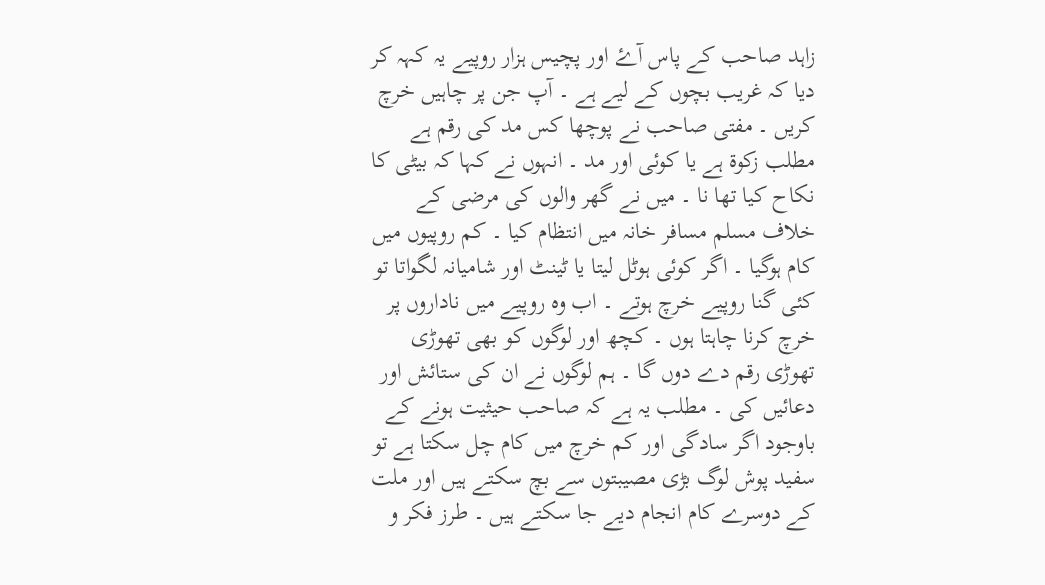زاہد صاحب کے پاس آۓ اور پچیس ہزار روپیے یہ کہہ کر دیا کہ غریب بچوں کے لیے ہے ۔ آپ جن پر چاہیں خرچ کریں ۔ مفتی صاحب نے پوچھا کس مد کی رقم ہے مطلب زکوة ہے یا کوئی اور مد ۔ انہوں نے کہا کہ بیٹی کا نکاح کیا تھا نا ۔ میں نے گھر والوں کی مرضی کے خلاف مسلم مسافر خانہ میں انتظام کیا ۔ کم روپیوں میں کام ہوگیا ۔ اگر کوئی ہوٹل لیتا یا ٹینٹ اور شامیانہ لگواتا تو کئی گنا روپیے خرچ ہوتے ۔ اب وہ روپیے میں ناداروں پر خرچ کرنا چاہتا ہوں ۔ کچھ اور لوگوں کو بھی تھوڑی تھوڑی رقم دے دوں گا ۔ ہم لوگوں نے ان کی ستائش اور دعائیں کی ۔ مطلب یہ ہے کہ صاحب حیثیت ہونے کے باوجود اگر سادگی اور کم خرچ میں کام چل سکتا ہے تو سفید پوش لوگ بڑی مصیبتوں سے بچ سکتے ہیں اور ملت کے دوسرے کام انجام دیے جا سکتے ہیں ۔ طرز فکر و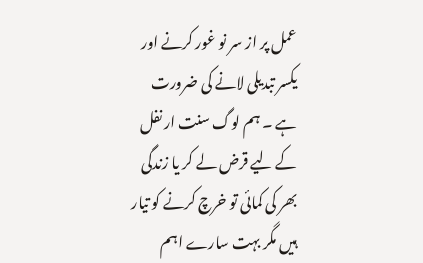عمل پر از سر نو غور کرنے اور یکسر تبدیلی لانے کی ضرورت ہے ۔ ہم لوگ سنت ار نفل کے لیے قرض لے کر یا زندگی بھر کی کمائی تو خرچ کرنے کو تیار ہیں مگر بہت سارے اہم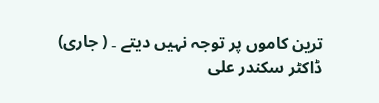ترین کاموں پر توجہ نہیں دیتے ۔ ( جاری)
ڈاکٹر سکندر علی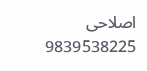اصلاحی 9839538225